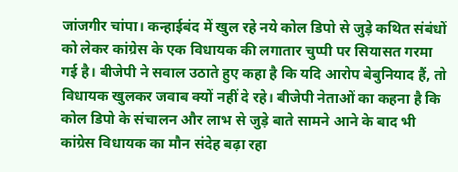जांजगीर चांपा। कन्हाईबंद में खुल रहे नये कोल डिपो से जुड़े कथित संबंधों को लेकर कांग्रेस के एक विधायक की लगातार चुप्पी पर सियासत गरमा गई है। बीजेपी ने सवाल उठाते हुए कहा है कि यदि आरोप बेबुनियाद हैं, तो विधायक खुलकर जवाब क्यों नहीं दे रहे। बीजेपी नेताओं का कहना है कि कोल डिपो के संचालन और लाभ से जुड़े बाते सामने आने के बाद भी कांग्रेस विधायक का मौन संदेह बढ़ा रहा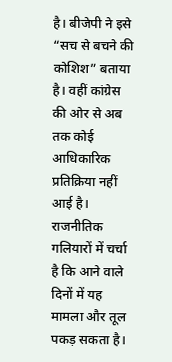है। बीजेपी ने इसे “सच से बचने की कोशिश” बताया है। वहीं कांग्रेस की ओर से अब तक कोई आधिकारिक प्रतिक्रिया नहीं आई है। राजनीतिक गलियारों में चर्चा है कि आने वाले दिनों में यह मामला और तूल पकड़ सकता है।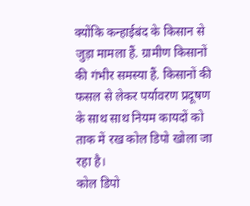क्योंकि कन्हाईबंद के किसान से जुड़ा मामला हैं. ग्रामीण किसानों की गंभीर समस्या हैं. किसानों की फसल से लेकर पर्यावरण प्रदूषण के साथ साथ नियम कायदों को ताक में रख कोल डिपो खोला जा रहा है।
कोल डिपो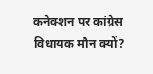कनेक्शन पर कांग्रेस विधायक मौन क्यों?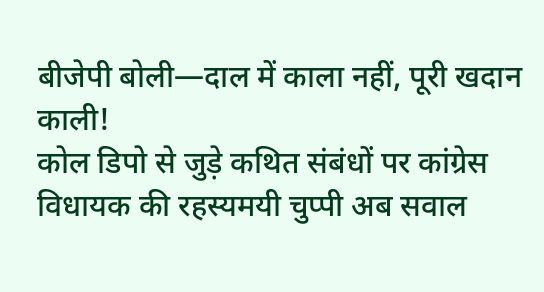बीजेपी बोली—दाल में काला नहीं, पूरी खदान काली!
कोल डिपो से जुड़े कथित संबंधों पर कांग्रेस विधायक की रहस्यमयी चुप्पी अब सवाल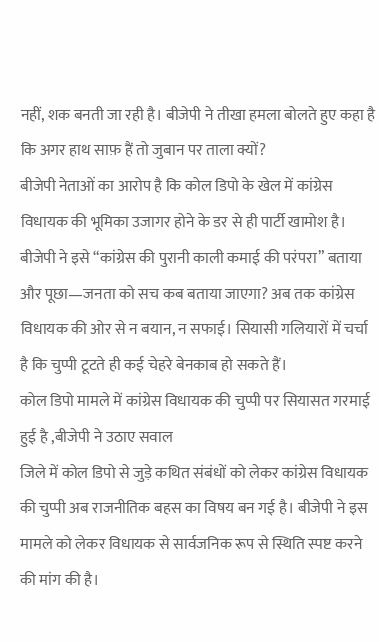नहीं, शक बनती जा रही है। बीजेपी ने तीखा हमला बोलते हुए कहा है कि अगर हाथ साफ़ हैं तो जुबान पर ताला क्यों?
बीजेपी नेताओं का आरोप है कि कोल डिपो के खेल में कांग्रेस विधायक की भूमिका उजागर होने के डर से ही पार्टी खामोश है। बीजेपी ने इसे “कांग्रेस की पुरानी काली कमाई की परंपरा” बताया और पूछा—जनता को सच कब बताया जाएगा? अब तक कांग्रेस विधायक की ओर से न बयान, न सफाई। सियासी गलियारों में चर्चा है कि चुप्पी टूटते ही कई चेहरे बेनकाब हो सकते हैं।
कोल डिपो मामले में कांग्रेस विधायक की चुप्पी पर सियासत गरमाई हुई है ,बीजेपी ने उठाए सवाल
जिले में कोल डिपो से जुड़े कथित संबंधों को लेकर कांग्रेस विधायक की चुप्पी अब राजनीतिक बहस का विषय बन गई है। बीजेपी ने इस मामले को लेकर विधायक से सार्वजनिक रूप से स्थिति स्पष्ट करने की मांग की है।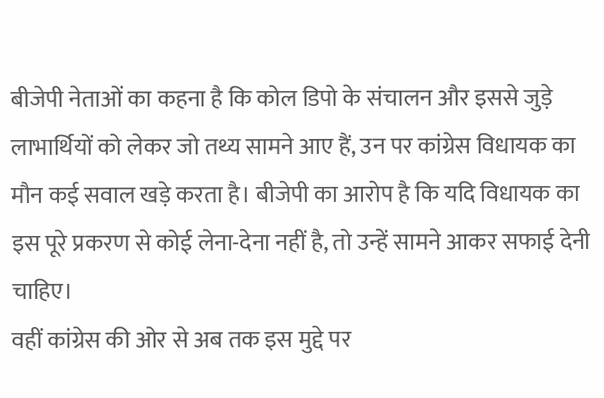बीजेपी नेताओं का कहना है कि कोल डिपो के संचालन और इससे जुड़े लाभार्थियों को लेकर जो तथ्य सामने आए हैं, उन पर कांग्रेस विधायक का मौन कई सवाल खड़े करता है। बीजेपी का आरोप है कि यदि विधायक का इस पूरे प्रकरण से कोई लेना-देना नहीं है, तो उन्हें सामने आकर सफाई देनी चाहिए।
वहीं कांग्रेस की ओर से अब तक इस मुद्दे पर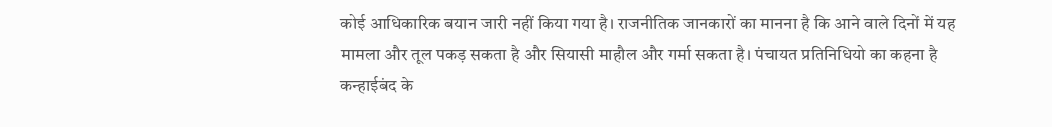कोई आधिकारिक बयान जारी नहीं किया गया है। राजनीतिक जानकारों का मानना है कि आने वाले दिनों में यह मामला और तूल पकड़ सकता है और सियासी माहौल और गर्मा सकता है। पंचायत प्रतिनिधियो का कहना है कन्हाईबंद के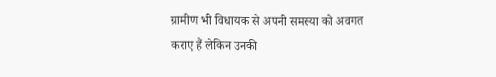ग्रामीण भी विधायक से अपनी समस्या को अवगत कराए हैं लेकिन उनकी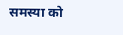समस्या को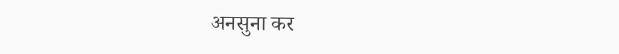अनसुना कर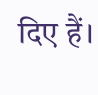दिए हैं।